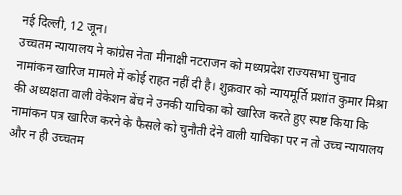नई दिल्ली, 12 जून।
उच्चतम न्यायालय ने कांग्रेस नेता मीनाक्षी नटराजन को मध्यप्रदेश राज्यसभा चुनाव नामांकन खारिज मामले में कोई राहत नहीं दी है। शुक्रवार को न्यायमूर्ति प्रशांत कुमार मिश्रा की अध्यक्षता वाली वेकेशन बेंच ने उनकी याचिका को खारिज करते हुए स्पष्ट किया कि नामांकन पत्र खारिज करने के फैसले को चुनौती देने वाली याचिका पर न तो उच्च न्यायालय और न ही उच्चतम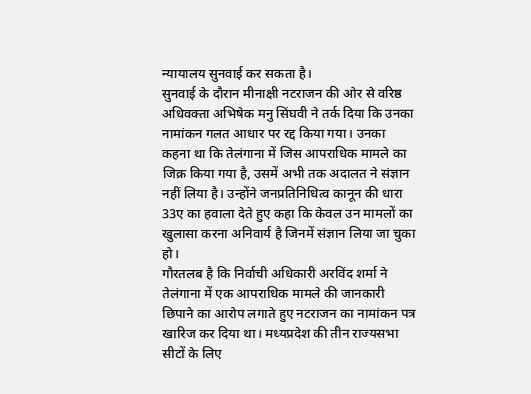न्यायालय सुनवाई कर सकता है।
सुनवाई के दौरान मीनाक्षी नटराजन की ओर से वरिष्ठ अधिवक्ता अभिषेक मनु सिंघवी ने तर्क दिया कि उनका नामांकन गलत आधार पर रद्द किया गया। उनका कहना था कि तेलंगाना में जिस आपराधिक मामले का जिक्र किया गया है, उसमें अभी तक अदालत ने संज्ञान नहीं लिया है। उन्होंने जनप्रतिनिधित्व कानून की धारा 33ए का हवाला देते हुए कहा कि केवल उन मामलों का खुलासा करना अनिवार्य है जिनमें संज्ञान लिया जा चुका हो।
गौरतलब है कि निर्वाची अधिकारी अरविंद शर्मा ने तेलंगाना में एक आपराधिक मामले की जानकारी छिपाने का आरोप लगाते हुए नटराजन का नामांकन पत्र खारिज कर दिया था। मध्यप्रदेश की तीन राज्यसभा सीटों के लिए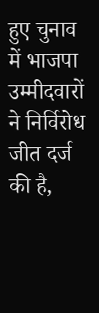हुए चुनाव में भाजपा उम्मीदवारों ने निर्विरोध जीत दर्ज की है,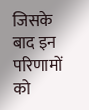जिसके बाद इन परिणामों को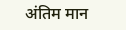अंतिम मान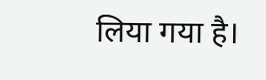लिया गया है।